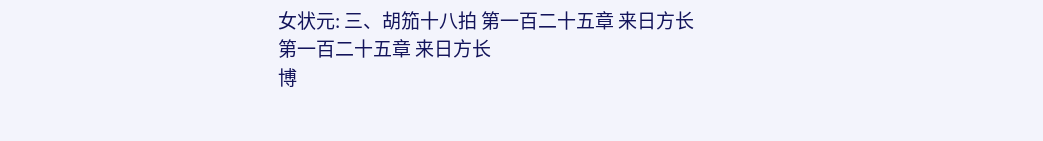女状元: 三、胡笳十八拍 第一百二十五章 来日方长
第一百二十五章 来日方长
博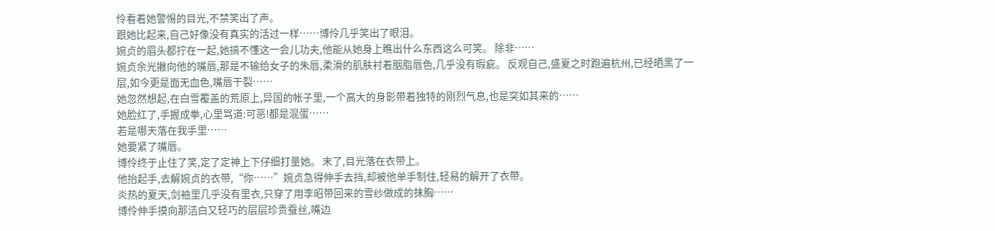伶看着她警惕的目光,不禁笑出了声。
跟她比起来,自己好像没有真实的活过一样……博伶几乎笑出了眼泪。
婉贞的眉头都拧在一起,她搞不懂这一会儿功夫,他能从她身上瞧出什么东西这么可笑。 除非……
婉贞余光撇向他的嘴唇,那是不输给女子的朱唇,柔滑的肌肤衬着胭脂唇色,几乎没有瑕疵。 反观自己,盛夏之时跑遍杭州,已经晒黑了一层,如今更是面无血色,嘴唇干裂……
她忽然想起,在白雪覆盖的荒原上,异国的帐子里,一个高大的身影带着独特的刚烈气息,也是突如其来的……
她脸红了,手握成拳,心里骂道:可恶!都是混蛋……
若是哪天落在我手里……
她要紧了嘴唇。
博伶终于止住了笑,定了定神上下仔细打量她。 末了,目光落在衣带上。
他抬起手,去解婉贞的衣带,“你……”婉贞急得伸手去挡,却被他单手制住,轻易的解开了衣带。
炎热的夏天,剑袖里几乎没有里衣,只穿了用李昭带回来的雪纱做成的抹胸……
博伶伸手摸向那洁白又轻巧的层层珍贵蚕丝,嘴边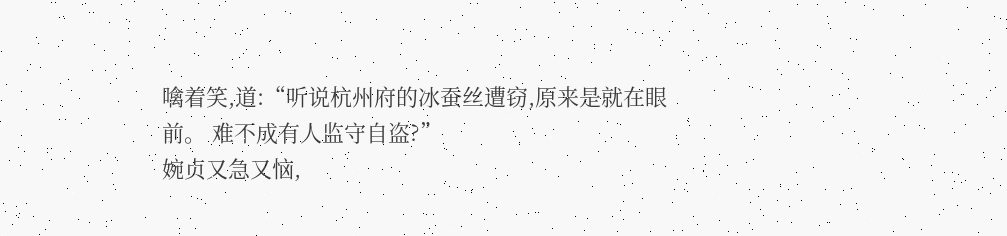噙着笑,道:“听说杭州府的冰蚕丝遭窃,原来是就在眼前。 难不成有人监守自盗?”
婉贞又急又恼,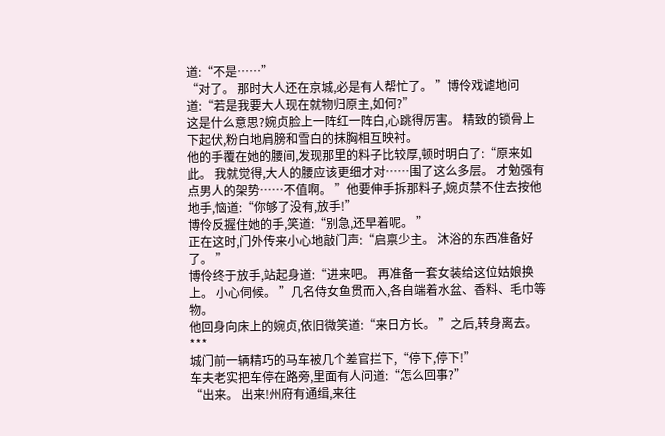道:“不是……”
“对了。 那时大人还在京城,必是有人帮忙了。 ”博伶戏谑地问道:“若是我要大人现在就物归原主,如何?”
这是什么意思?婉贞脸上一阵红一阵白,心跳得厉害。 精致的锁骨上下起伏,粉白地肩膀和雪白的抹胸相互映衬。
他的手覆在她的腰间,发现那里的料子比较厚,顿时明白了:“原来如此。 我就觉得,大人的腰应该更细才对……围了这么多层。 才勉强有点男人的架势……不值啊。 ”他要伸手拆那料子,婉贞禁不住去按他地手,恼道:“你够了没有,放手!”
博伶反握住她的手,笑道:“别急,还早着呢。 ”
正在这时,门外传来小心地敲门声:“启禀少主。 沐浴的东西准备好了。 ”
博伶终于放手,站起身道:“进来吧。 再准备一套女装给这位姑娘换上。 小心伺候。 ”几名侍女鱼贯而入,各自端着水盆、香料、毛巾等物。
他回身向床上的婉贞,依旧微笑道:“来日方长。 ”之后,转身离去。
***
城门前一辆精巧的马车被几个差官拦下,“停下,停下!”
车夫老实把车停在路旁,里面有人问道:“怎么回事?”
“出来。 出来!州府有通缉,来往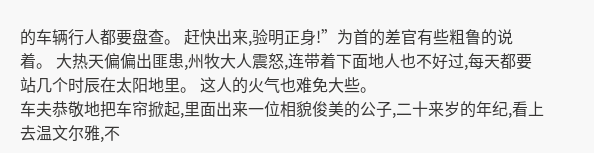的车辆行人都要盘查。 赶快出来,验明正身!”为首的差官有些粗鲁的说着。 大热天偏偏出匪患,州牧大人震怒,连带着下面地人也不好过,每天都要站几个时辰在太阳地里。 这人的火气也难免大些。
车夫恭敬地把车帘掀起,里面出来一位相貌俊美的公子,二十来岁的年纪,看上去温文尔雅,不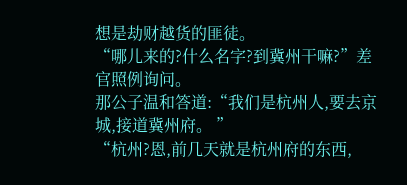想是劫财越货的匪徒。
“哪儿来的?什么名字?到冀州干嘛?”差官照例询问。
那公子温和答道:“我们是杭州人,要去京城,接道冀州府。 ”
“杭州?恩,前几天就是杭州府的东西,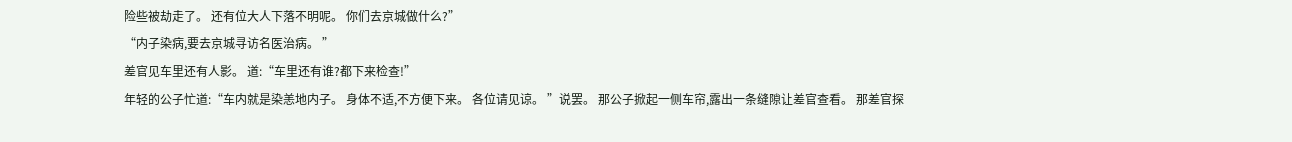险些被劫走了。 还有位大人下落不明呢。 你们去京城做什么?”
“内子染病,要去京城寻访名医治病。 ”
差官见车里还有人影。 道:“车里还有谁?都下来检查!”
年轻的公子忙道:“车内就是染恙地内子。 身体不适,不方便下来。 各位请见谅。 ”说罢。 那公子掀起一侧车帘,露出一条缝隙让差官查看。 那差官探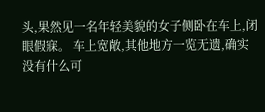头,果然见一名年轻美貌的女子侧卧在车上,闭眼假寐。 车上宽敞,其他地方一览无遗,确实没有什么可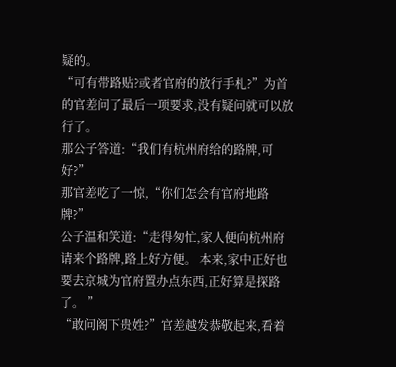疑的。
“可有带路贴?或者官府的放行手札?”为首的官差问了最后一项要求,没有疑问就可以放行了。
那公子答道:“我们有杭州府给的路牌,可好?”
那官差吃了一惊,“你们怎会有官府地路牌?”
公子温和笑道:“走得匆忙,家人便向杭州府请来个路牌,路上好方便。 本来,家中正好也要去京城为官府置办点东西,正好算是探路了。 ”
“敢问阁下贵姓?”官差越发恭敬起来,看着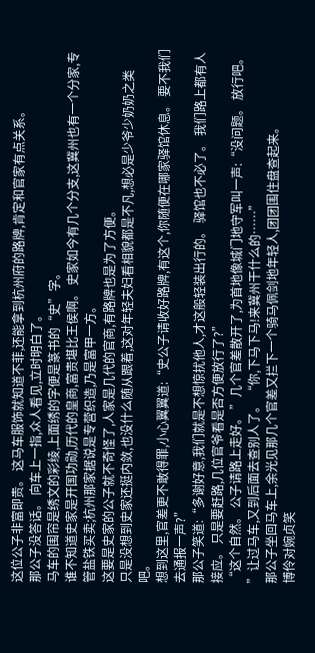这位公子非富即贵。 这马车服饰就知道不菲,还能拿到杭州府的路牌,肯定和官家有点关系。
那公子没答话。 向车上一指,众人看见,立时明白了。
马车的围帘是绣文的彩绫,上面绣的字便是篆书的“史”字。
谁不知道史家是开国功勋,历代的皇商,富贵堪比王侯啊。 史家如今有几个分支,这冀州也有一个分家,专管盐铁买卖;杭州那家据说是专营织造,乃是富甲一方。
这要是史家的公子就不奇怪了,人家是几代的官商,有路牌也是为了方便。
只是没想到史家还挺内敛,也没什么随从跟着,这对年轻夫妇看相貌都是不凡,想必是少爷少奶奶之类吧。
想到这里,官差更不敢得罪,小心翼翼道:“史公子请收好路牌,有这个,你随便在哪家驿馆休息。 要不我们去通报一声?”
那公子笑道:“多谢好意,我们就是不想惊扰他人,才这般轻装出行的。 驿馆也不必了。 我们路上都有人接应。 只是要赶路,几位官爷看是否方便放行了?”
“这个自然。 公子请路上走好。 ”几个官差散开了,为首地像城门地守军叫一声:“没问题。 放行吧。 ”让过马车,又到后面去查别人了。 “你,下马下马!来冀州干什么的……”
那公子坐回马车上,余光见那几个官差又拦下一个骑马佩剑地年轻人,团团围住盘查起来。
博伶对婉贞笑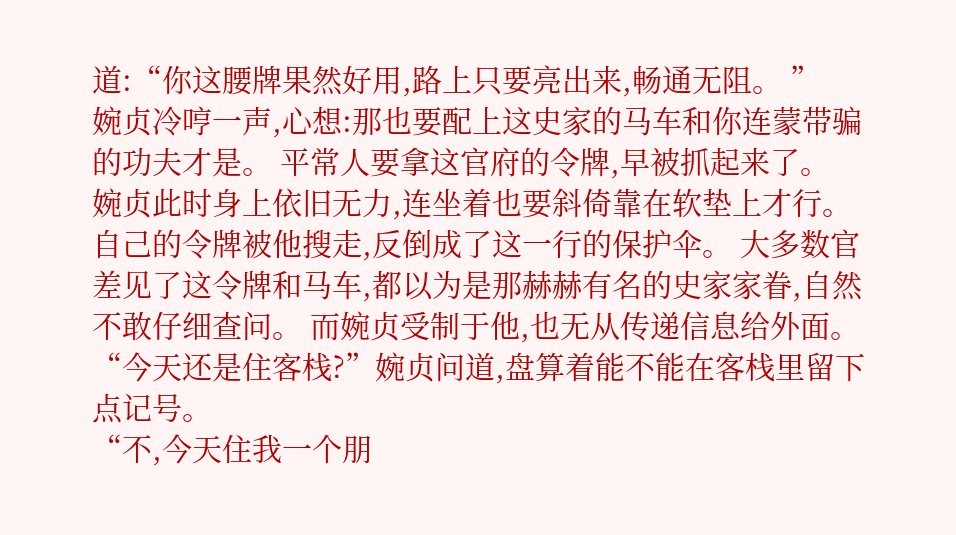道:“你这腰牌果然好用,路上只要亮出来,畅通无阻。 ”
婉贞冷哼一声,心想:那也要配上这史家的马车和你连蒙带骗的功夫才是。 平常人要拿这官府的令牌,早被抓起来了。
婉贞此时身上依旧无力,连坐着也要斜倚靠在软垫上才行。 自己的令牌被他搜走,反倒成了这一行的保护伞。 大多数官差见了这令牌和马车,都以为是那赫赫有名的史家家眷,自然不敢仔细查问。 而婉贞受制于他,也无从传递信息给外面。
“今天还是住客栈?”婉贞问道,盘算着能不能在客栈里留下点记号。
“不,今天住我一个朋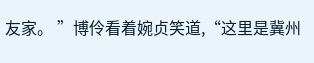友家。 ”博伶看着婉贞笑道,“这里是冀州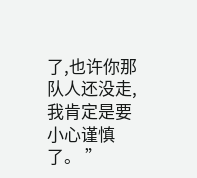了,也许你那队人还没走,我肯定是要小心谨慎了。 ”